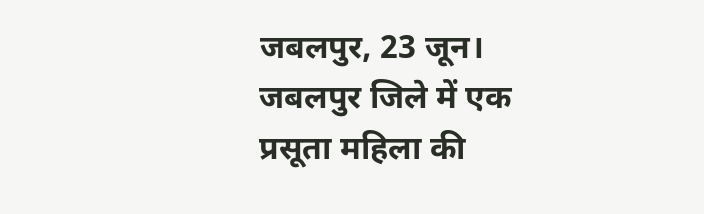जबलपुर, 23 जून।
जबलपुर जिले में एक प्रसूता महिला की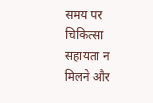समय पर चिकित्सा सहायता न मिलने और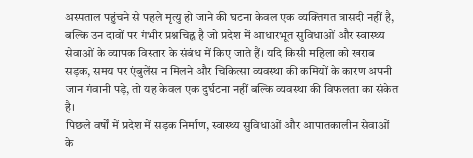अस्पताल पहुंचने से पहले मृत्यु हो जाने की घटना केवल एक व्यक्तिगत त्रासदी नहीं है, बल्कि उन दावों पर गंभीर प्रश्नचिह्न है जो प्रदेश में आधारभूत सुविधाओं और स्वास्थ्य सेवाओं के व्यापक विस्तार के संबंध में किए जाते हैं। यदि किसी महिला को खराब सड़क, समय पर एंबुलेंस न मिलने और चिकित्सा व्यवस्था की कमियों के कारण अपनी जान गंवानी पड़े, तो यह केवल एक दुर्घटना नहीं बल्कि व्यवस्था की विफलता का संकेत है।
पिछले वर्षों में प्रदेश में सड़क निर्माण, स्वास्थ्य सुविधाओं और आपातकालीन सेवाओं के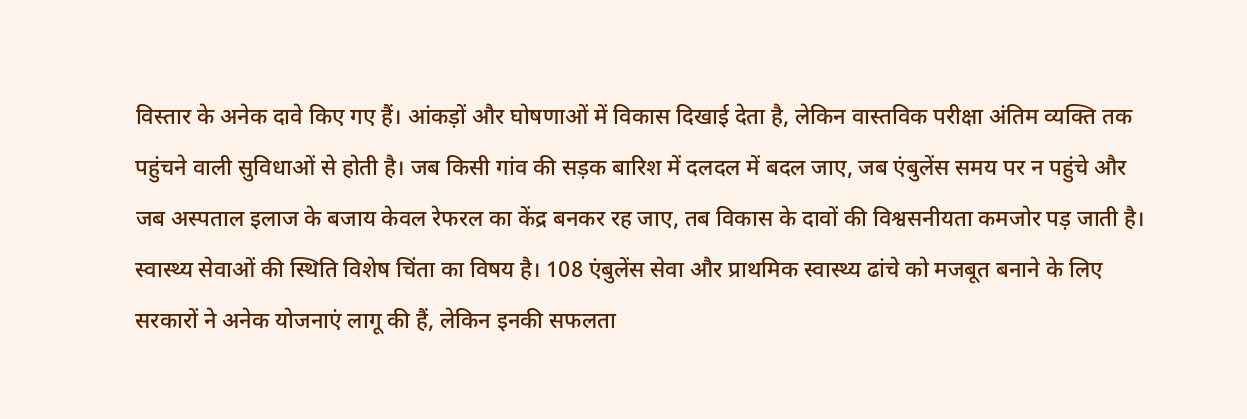विस्तार के अनेक दावे किए गए हैं। आंकड़ों और घोषणाओं में विकास दिखाई देता है, लेकिन वास्तविक परीक्षा अंतिम व्यक्ति तक पहुंचने वाली सुविधाओं से होती है। जब किसी गांव की सड़क बारिश में दलदल में बदल जाए, जब एंबुलेंस समय पर न पहुंचे और जब अस्पताल इलाज के बजाय केवल रेफरल का केंद्र बनकर रह जाए, तब विकास के दावों की विश्वसनीयता कमजोर पड़ जाती है।
स्वास्थ्य सेवाओं की स्थिति विशेष चिंता का विषय है। 108 एंबुलेंस सेवा और प्राथमिक स्वास्थ्य ढांचे को मजबूत बनाने के लिए सरकारों ने अनेक योजनाएं लागू की हैं, लेकिन इनकी सफलता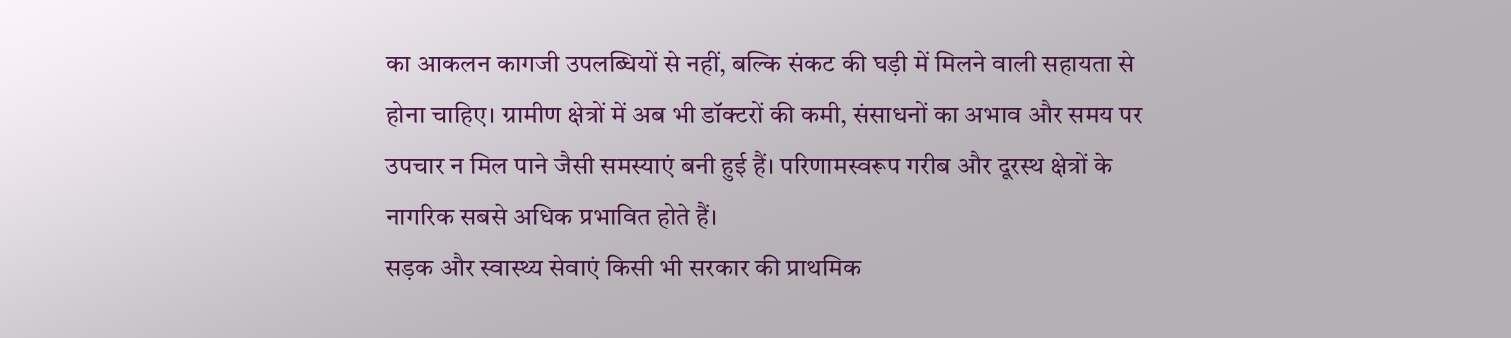का आकलन कागजी उपलब्धियों से नहीं, बल्कि संकट की घड़ी में मिलने वाली सहायता से होना चाहिए। ग्रामीण क्षेत्रों में अब भी डॉक्टरों की कमी, संसाधनों का अभाव और समय पर उपचार न मिल पाने जैसी समस्याएं बनी हुई हैं। परिणामस्वरूप गरीब और दूरस्थ क्षेत्रों के नागरिक सबसे अधिक प्रभावित होते हैं।
सड़क और स्वास्थ्य सेवाएं किसी भी सरकार की प्राथमिक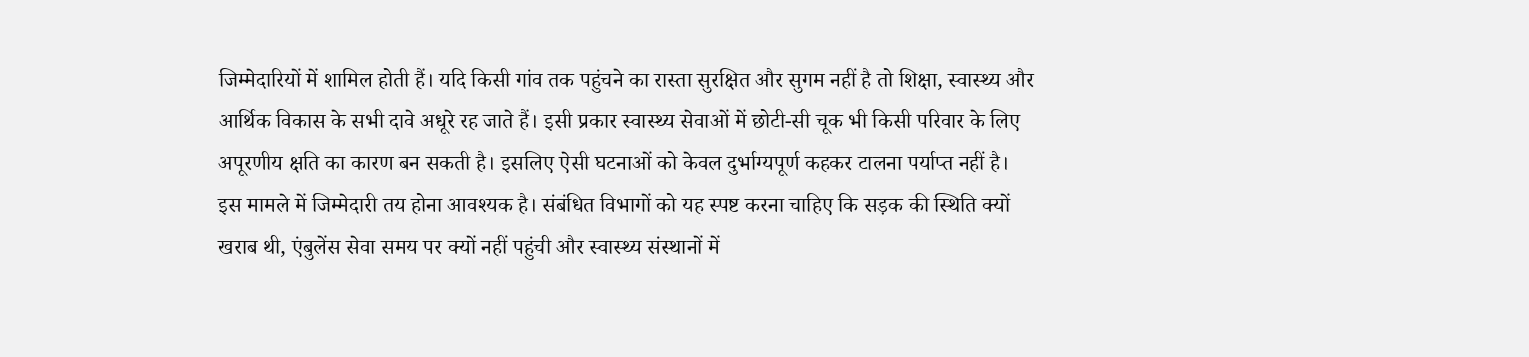जिम्मेदारियों में शामिल होती हैं। यदि किसी गांव तक पहुंचने का रास्ता सुरक्षित और सुगम नहीं है तो शिक्षा, स्वास्थ्य और आर्थिक विकास के सभी दावे अधूरे रह जाते हैं। इसी प्रकार स्वास्थ्य सेवाओं में छोटी-सी चूक भी किसी परिवार के लिए अपूरणीय क्षति का कारण बन सकती है। इसलिए ऐसी घटनाओं को केवल दुर्भाग्यपूर्ण कहकर टालना पर्याप्त नहीं है।
इस मामले में जिम्मेदारी तय होना आवश्यक है। संबंधित विभागों को यह स्पष्ट करना चाहिए कि सड़क की स्थिति क्यों खराब थी, एंबुलेंस सेवा समय पर क्यों नहीं पहुंची और स्वास्थ्य संस्थानों में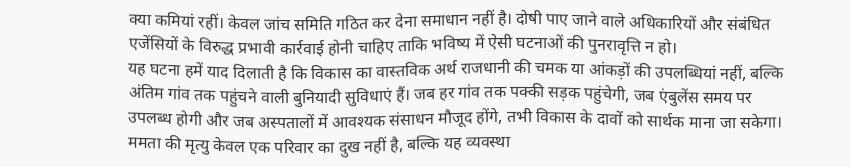क्या कमियां रहीं। केवल जांच समिति गठित कर देना समाधान नहीं है। दोषी पाए जाने वाले अधिकारियों और संबंधित एजेंसियों के विरुद्ध प्रभावी कार्रवाई होनी चाहिए ताकि भविष्य में ऐसी घटनाओं की पुनरावृत्ति न हो।
यह घटना हमें याद दिलाती है कि विकास का वास्तविक अर्थ राजधानी की चमक या आंकड़ों की उपलब्धियां नहीं, बल्कि अंतिम गांव तक पहुंचने वाली बुनियादी सुविधाएं हैं। जब हर गांव तक पक्की सड़क पहुंचेगी, जब एंबुलेंस समय पर उपलब्ध होगी और जब अस्पतालों में आवश्यक संसाधन मौजूद होंगे, तभी विकास के दावों को सार्थक माना जा सकेगा। ममता की मृत्यु केवल एक परिवार का दुख नहीं है, बल्कि यह व्यवस्था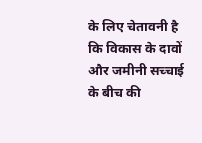के लिए चेतावनी है कि विकास के दावों और जमीनी सच्चाई के बीच की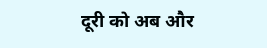दूरी को अब और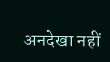अनदेखा नहीं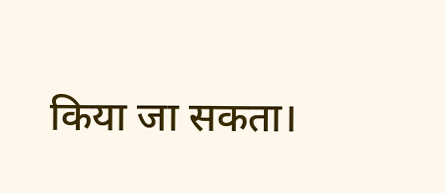किया जा सकता।